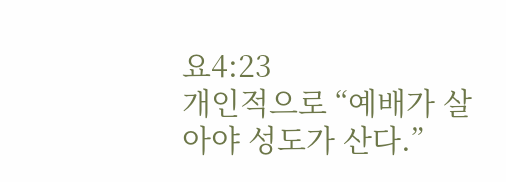요4:23
개인적으로 “예배가 살아야 성도가 산다.”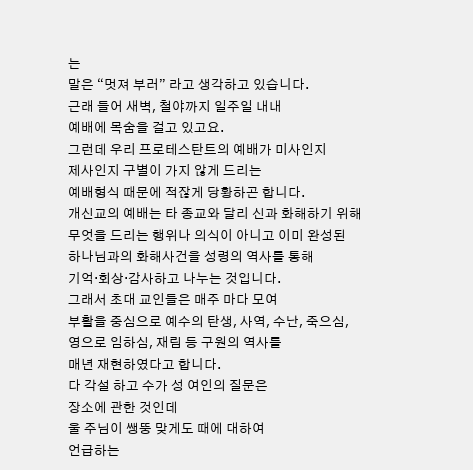는
말은 “멋져 부러” 라고 생각하고 있습니다.
근래 들어 새벽, 철야까지 일주일 내내
예배에 목숨을 걸고 있고요.
그런데 우리 프로테스탄트의 예배가 미사인지
제사인지 구별이 가지 않게 드리는
예배형식 때문에 적잖게 당황하곤 합니다.
개신교의 예배는 타 종교와 달리 신과 화해하기 위해
무엇을 드리는 행위나 의식이 아니고 이미 완성된
하나님과의 화해사건을 성령의 역사를 통해
기억·회상·감사하고 나누는 것입니다.
그래서 초대 교인들은 매주 마다 모여
부활을 중심으로 예수의 탄생, 사역, 수난, 죽으심,
영으로 임하심, 재림 등 구원의 역사를
매년 재현하였다고 합니다.
다 각설 하고 수가 성 여인의 질문은
장소에 관한 것인데
울 주님이 쌩뚱 맞게도 때에 대하여
언급하는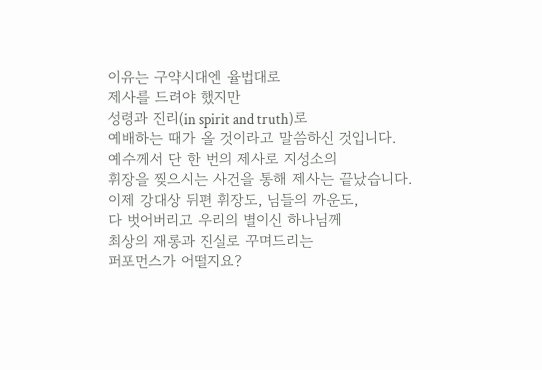이유는 구약시대엔 율법대로
제사를 드려야 했지만
성령과 진리(in spirit and truth)로
예배하는 때가 올 것이라고 말씀하신 것입니다.
예수께서 단 한 번의 제사로 지성소의
휘장을 찢으시는 사건을 통해 제사는 끝났습니다.
이제 강대상 뒤편 휘장도, 님들의 까운도,
다 벗어버리고 우리의 별이신 하나님께
최상의 재롱과 진실로 꾸며드리는
퍼포먼스가 어떨지요?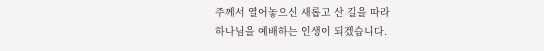주께서 열어놓으신 새롭고 산 길을 따라
하나님을 예배하는 인생이 되겠습니다.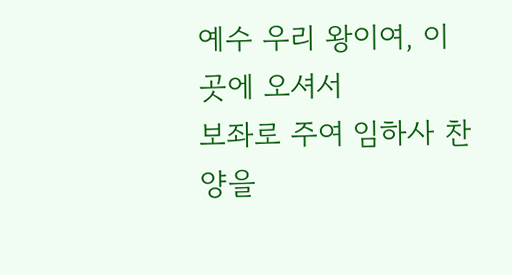예수 우리 왕이여, 이곳에 오셔서
보좌로 주여 임하사 찬양을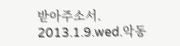받아주소서.
2013.1.9.wed.악동